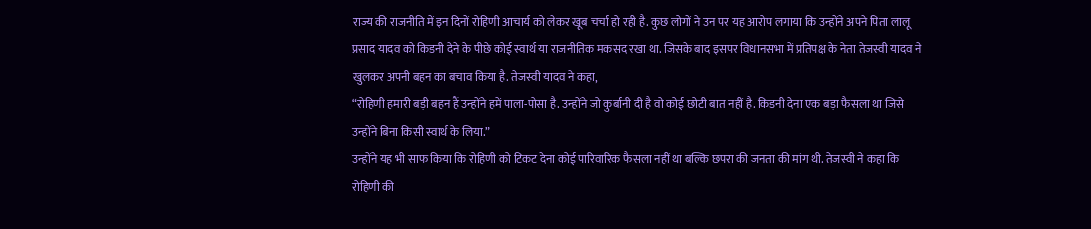राज्य की राजनीति में इन दिनों रोहिणी आचार्य को लेकर खूब चर्चा हो रही है. कुछ लोगों ने उन पर यह आरोप लगाया कि उन्होंने अपने पिता लालू प्रसाद यादव को किडनी देने के पीछे कोई स्वार्थ या राजनीतिक मकसद रखा था. जिसके बाद इसपर विधानसभा में प्रतिपक्ष के नेता तेजस्वी यादव ने खुलकर अपनी बहन का बचाव किया है. तेजस्वी यादव ने कहा,
“रोहिणी हमारी बड़ी बहन हैं उन्होंने हमें पाला-पोसा है. उन्होंने जो कुर्बानी दी है वो कोई छोटी बात नहीं है. किडनी देना एक बड़ा फैसला था जिसे उन्होंने बिना किसी स्वार्थ के लिया.”
उन्होंने यह भी साफ किया कि रोहिणी को टिकट देना कोई पारिवारिक फैसला नहीं था बल्कि छपरा की जनता की मांग थी. तेजस्वी ने कहा कि रोहिणी की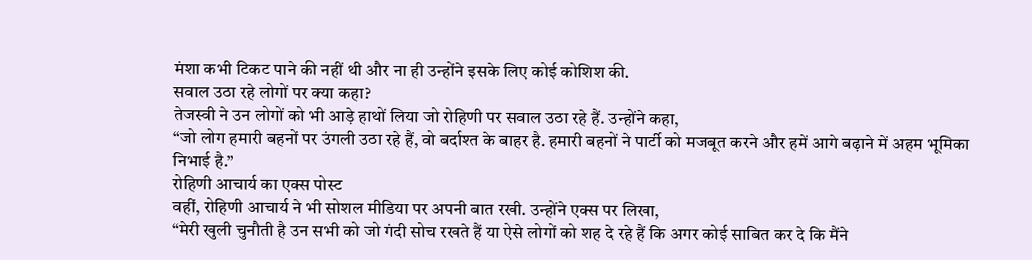मंशा कभी टिकट पाने की नहीं थी और ना ही उन्होंने इसके लिए कोई कोशिश की.
सवाल उठा रहे लोगों पर क्या कहा?
तेजस्वी ने उन लोगों को भी आड़े हाथों लिया जो रोहिणी पर सवाल उठा रहे हैं. उन्होंने कहा,
“जो लोग हमारी बहनों पर उंगली उठा रहे हैं, वो बर्दाश्त के बाहर है. हमारी बहनों ने पार्टी को मजबूत करने और हमें आगे बढ़ाने में अहम भूमिका निभाई है.”
रोहिणी आचार्य का एक्स पोस्ट
वहीं, रोहिणी आचार्य ने भी सोशल मीडिया पर अपनी बात रखी. उन्होंने एक्स पर लिखा,
“मेरी खुली चुनौती है उन सभी को जो गंदी सोच रखते हैं या ऐसे लोगों को शह दे रहे हैं कि अगर कोई साबित कर दे कि मैंने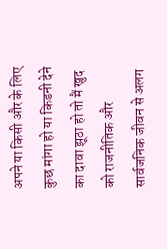अपने या किसी और के लिए कुछ मांगा हो या किडनी देने का दावा झूठा हो तो मैं खुद को राजनीतिक और सार्वजनिक जीवन से अलग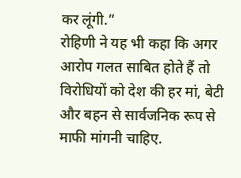कर लूंगी.”
रोहिणी ने यह भी कहा कि अगर आरोप गलत साबित होते हैं तो विरोधियों को देश की हर मां, बेटी और बहन से सार्वजनिक रूप से माफी मांगनी चाहिए.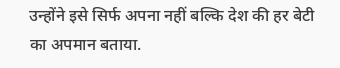उन्होंने इसे सिर्फ अपना नहीं बल्कि देश की हर बेटी का अपमान बताया.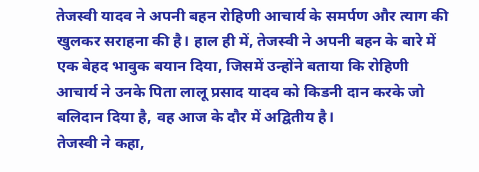तेजस्वी यादव ने अपनी बहन रोहिणी आचार्य के समर्पण और त्याग की खुलकर सराहना की है। हाल ही में, तेजस्वी ने अपनी बहन के बारे में एक बेहद भावुक बयान दिया, जिसमें उन्होंने बताया कि रोहिणी आचार्य ने उनके पिता लालू प्रसाद यादव को किडनी दान करके जो बलिदान दिया है, वह आज के दौर में अद्वितीय है।
तेजस्वी ने कहा,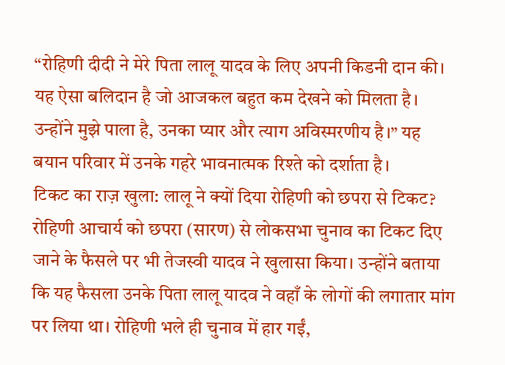“रोहिणी दीदी ने मेरे पिता लालू यादव के लिए अपनी किडनी दान की। यह ऐसा बलिदान है जो आजकल बहुत कम देखने को मिलता है। उन्होंने मुझे पाला है, उनका प्यार और त्याग अविस्मरणीय है।” यह बयान परिवार में उनके गहरे भावनात्मक रिश्ते को दर्शाता है।
टिकट का राज़ खुला: लालू ने क्यों दिया रोहिणी को छपरा से टिकट?
रोहिणी आचार्य को छपरा (सारण) से लोकसभा चुनाव का टिकट दिए जाने के फैसले पर भी तेजस्वी यादव ने खुलासा किया। उन्होंने बताया कि यह फैसला उनके पिता लालू यादव ने वहाँ के लोगों की लगातार मांग पर लिया था। रोहिणी भले ही चुनाव में हार गईं,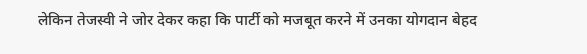लेकिन तेजस्वी ने जोर देकर कहा कि पार्टी को मजबूत करने में उनका योगदान बेहद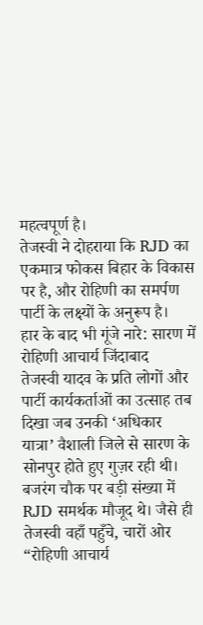महत्वपूर्ण है।
तेजस्वी ने दोहराया कि RJD का एकमात्र फोकस बिहार के विकास पर है, और रोहिणी का समर्पण पार्टी के लक्ष्यों के अनुरूप है।
हार के बाद भी गूंजे नारे: सारण में रोहिणी आचार्य जिंदाबाद
तेजस्वी यादव के प्रति लोगों और पार्टी कार्यकर्ताओं का उत्साह तब दिखा जब उनकी ‘अधिकार यात्रा’ वैशाली जिले से सारण के सोनपुर होते हुए गुज़र रही थी। बजरंग चौक पर बड़ी संख्या में RJD समर्थक मौजूद थे। जैसे ही तेजस्वी वहाँ पहुँचे, चारों ओर “रोहिणी आचार्य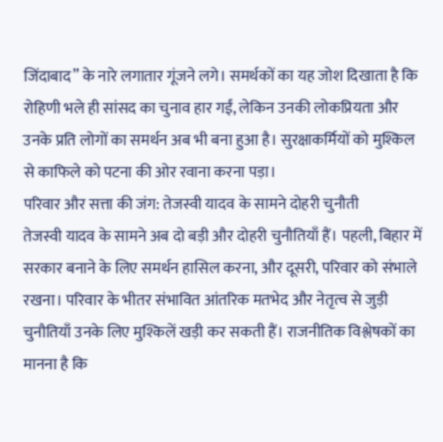जिंदाबाद” के नारे लगातार गूंजने लगे। समर्थकों का यह जोश दिखाता है कि रोहिणी भले ही सांसद का चुनाव हार गईं, लेकिन उनकी लोकप्रियता और उनके प्रति लोगों का समर्थन अब भी बना हुआ है। सुरक्षाकर्मियों को मुश्किल से काफिले को पटना की ओर रवाना करना पड़ा।
परिवार और सत्ता की जंग: तेजस्वी यादव के सामने दोहरी चुनौती
तेजस्वी यादव के सामने अब दो बड़ी और दोहरी चुनौतियाँ हैं। पहली, बिहार में सरकार बनाने के लिए समर्थन हासिल करना, और दूसरी, परिवार को संभाले रखना। परिवार के भीतर संभावित आंतरिक मतभेद और नेतृत्व से जुड़ी चुनौतियाँ उनके लिए मुश्किलें खड़ी कर सकती हैं। राजनीतिक विश्लेषकों का मानना है कि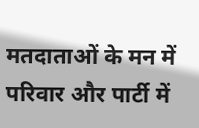मतदाताओं के मन में परिवार और पार्टी में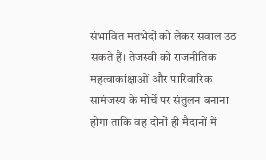संभावित मतभेदों को लेकर सवाल उठ सकते हैं। तेजस्वी को राजनीतिक महत्वाकांक्षाओं और पारिवारिक सामंजस्य के मोर्चे पर संतुलन बनाना होगा ताकि वह दोनों ही मैदानों में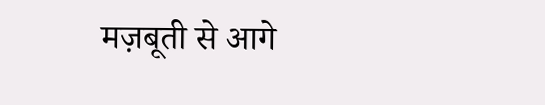मज़बूती से आगे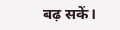बढ़ सकें।